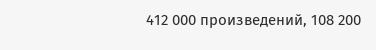412 000 произведений, 108 200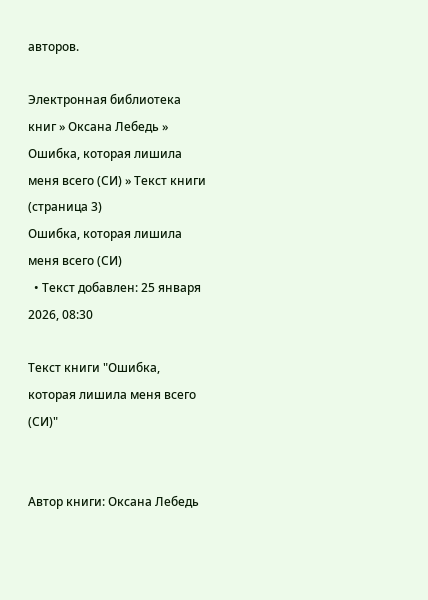авторов.

Электронная библиотека книг » Оксана Лебедь » Ошибка, которая лишила меня всего (СИ) » Текст книги (страница 3)
Ошибка, которая лишила меня всего (СИ)
  • Текст добавлен: 25 января 2026, 08:30

Текст книги "Ошибка, которая лишила меня всего (СИ)"


Автор книги: Оксана Лебедь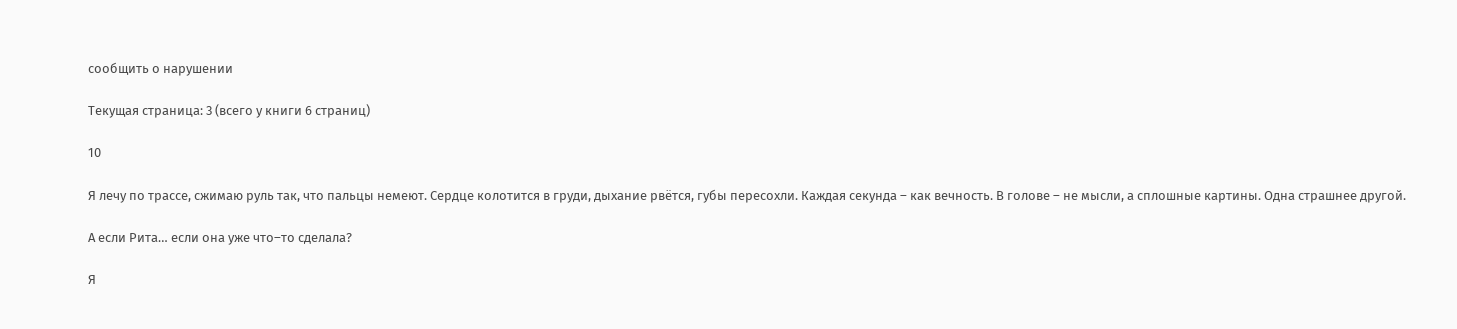сообщить о нарушении

Текущая страница: 3 (всего у книги 6 страниц)

10

Я лечу по трассе, сжимаю руль так, что пальцы немеют. Сердце колотится в груди, дыхание рвётся, губы пересохли. Каждая секунда – как вечность. В голове – не мысли, а сплошные картины. Одна страшнее другой.

А если Рита… если она уже что–то сделала?

Я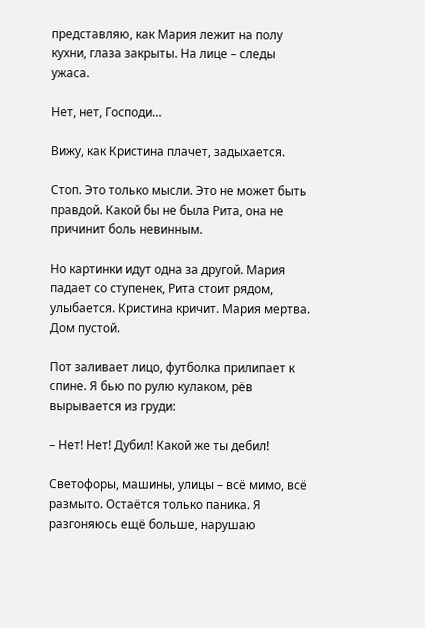представляю, как Мария лежит на полу кухни, глаза закрыты. На лице – следы ужаса.

Нет, нет, Господи…

Вижу, как Кристина плачет, задыхается.

Стоп. Это только мысли. Это не может быть правдой. Какой бы не была Рита, она не причинит боль невинным.

Но картинки идут одна за другой. Мария падает со ступенек, Рита стоит рядом, улыбается. Кристина кричит. Мария мертва. Дом пустой.

Пот заливает лицо, футболка прилипает к спине. Я бью по рулю кулаком, рёв вырывается из груди:

– Нет! Нет! Дубил! Какой же ты дебил!

Светофоры, машины, улицы – всё мимо, всё размыто. Остаётся только паника. Я разгоняюсь ещё больше, нарушаю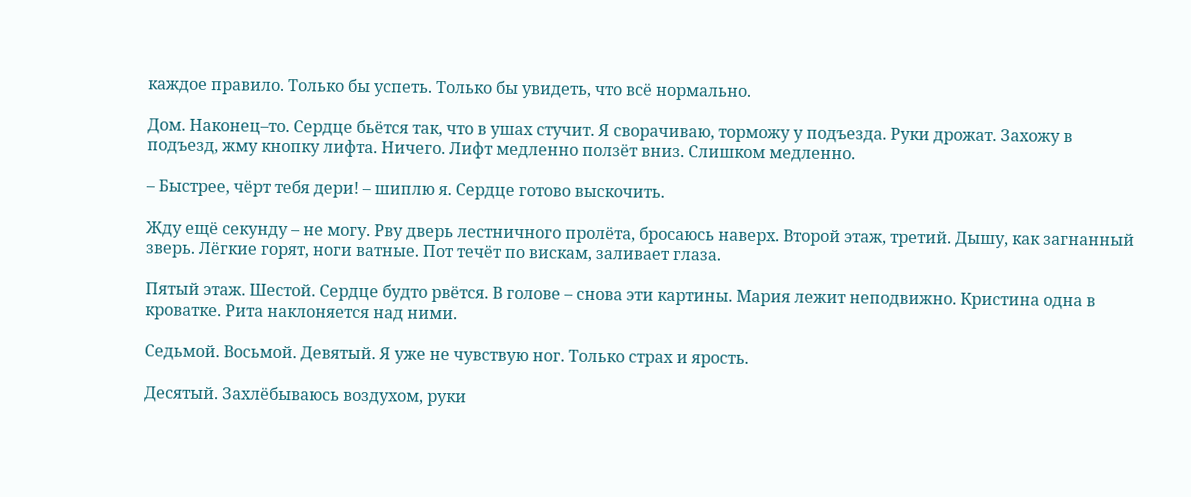каждое правило. Только бы успеть. Только бы увидеть, что всё нормально.

Дом. Наконец–то. Сердце бьётся так, что в ушах стучит. Я сворачиваю, торможу у подъезда. Руки дрожат. Захожу в подъезд, жму кнопку лифта. Ничего. Лифт медленно ползёт вниз. Слишком медленно.

– Быстрее, чёрт тебя дери! – шиплю я. Сердце готово выскочить.

Жду ещё секунду – не могу. Рву дверь лестничного пролёта, бросаюсь наверх. Второй этаж, третий. Дышу, как загнанный зверь. Лёгкие горят, ноги ватные. Пот течёт по вискам, заливает глаза.

Пятый этаж. Шестой. Сердце будто рвётся. В голове – снова эти картины. Мария лежит неподвижно. Кристина одна в кроватке. Рита наклоняется над ними.

Седьмой. Восьмой. Девятый. Я уже не чувствую ног. Только страх и ярость.

Десятый. Захлёбываюсь воздухом, руки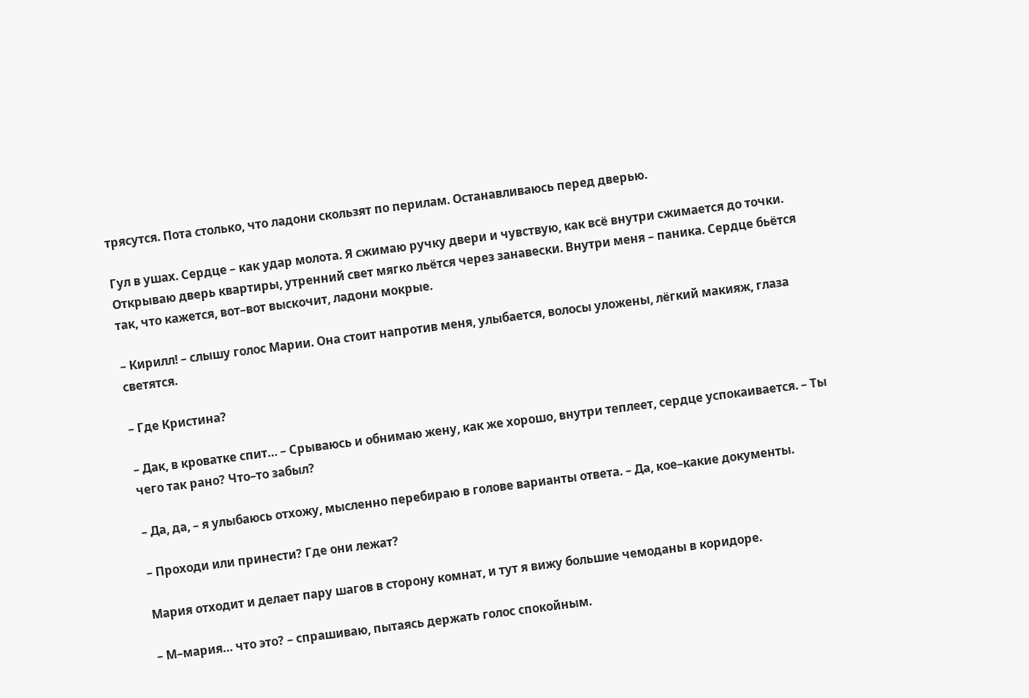трясутся. Пота столько, что ладони скользят по перилам. Останавливаюсь перед дверью.

Гул в ушах. Сердце – как удар молота. Я сжимаю ручку двери и чувствую, как всё внутри сжимается до точки. Открываю дверь квартиры, утренний свет мягко льётся через занавески. Внутри меня – паника. Сердце бьётся так, что кажется, вот–вот выскочит, ладони мокрые.

– Кирилл! – слышу голос Марии. Она стоит напротив меня, улыбается, волосы уложены, лёгкий макияж, глаза светятся.

– Где Кристина?

– Дак, в кроватке спит… – Срываюсь и обнимаю жену, как же хорошо, внутри теплеет, сердце успокаивается. – Ты чего так рано? Что–то забыл?

– Да, да, – я улыбаюсь отхожу, мысленно перебираю в голове варианты ответа. – Да, кое–какие документы.

– Проходи или принести? Где они лежат?

Мария отходит и делает пару шагов в сторону комнат, и тут я вижу большие чемоданы в коридоре.

– М–мария… что это? – спрашиваю, пытаясь держать голос спокойным.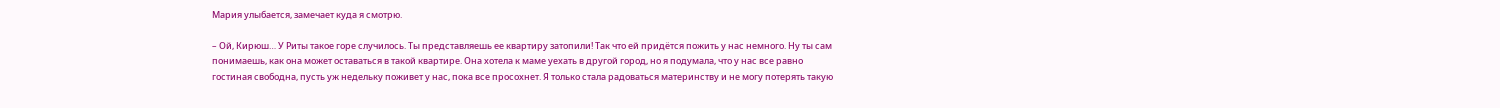Мария улыбается, замечает куда я смотрю.

– Ой, Кирюш… У Риты такое горе случилось. Ты представляешь ее квартиру затопили! Так что ей придётся пожить у нас немного. Ну ты сам понимаешь, как она может оставаться в такой квартире. Она хотела к маме уехать в другой город, но я подумала, что у нас все равно гостиная свободна, пусть уж недельку поживет у нас, пока все просохнет. Я только стала радоваться материнству и не могу потерять такую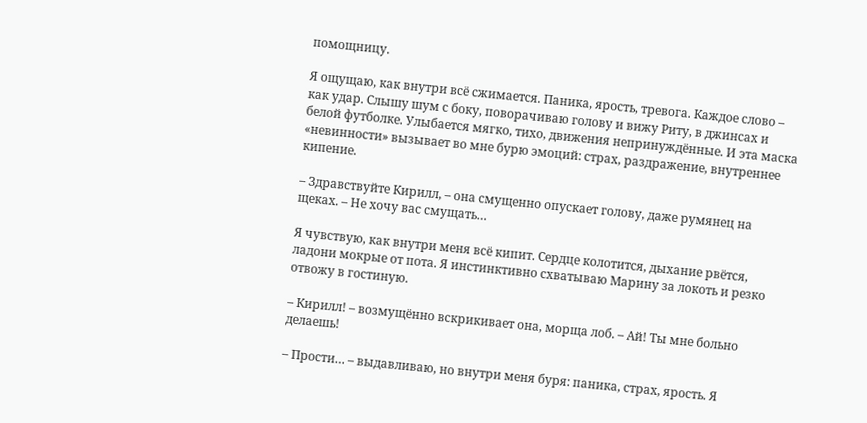помощницу.

Я ощущаю, как внутри всё сжимается. Паника, ярость, тревога. Каждое слово – как удар. Слышу шум с боку, поворачиваю голову и вижу Риту, в джинсах и белой футболке. Улыбается мягко, тихо, движения непринуждённые. И эта маска «невинности» вызывает во мне бурю эмоций: страх, раздражение, внутреннее кипение.

– Здравствуйте Кирилл, – она смущенно опускает голову, даже румянец на щеках. – Не хочу вас смущать…

Я чувствую, как внутри меня всё кипит. Сердце колотится, дыхание рвётся, ладони мокрые от пота. Я инстинктивно схватываю Марину за локоть и резко отвожу в гостиную.

– Кирилл! – возмущённо вскрикивает она, морща лоб. – Ай! Ты мне больно делаешь!

– Прости… – выдавливаю, но внутри меня буря: паника, страх, ярость. Я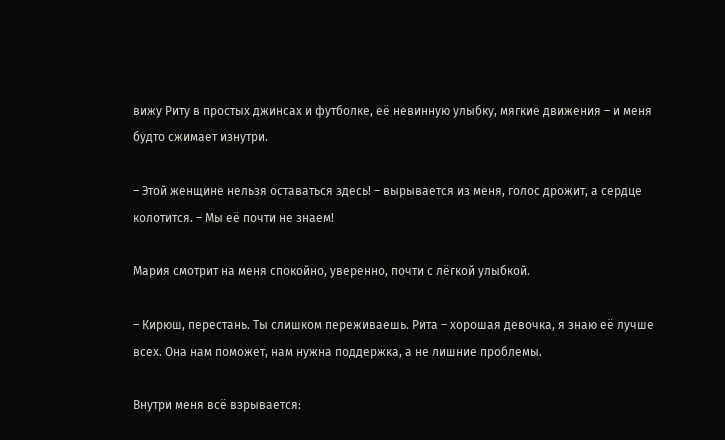вижу Риту в простых джинсах и футболке, её невинную улыбку, мягкие движения – и меня будто сжимает изнутри.

– Этой женщине нельзя оставаться здесь! – вырывается из меня, голос дрожит, а сердце колотится. – Мы её почти не знаем!

Мария смотрит на меня спокойно, уверенно, почти с лёгкой улыбкой.

– Кирюш, перестань. Ты слишком переживаешь. Рита – хорошая девочка, я знаю её лучше всех. Она нам поможет, нам нужна поддержка, а не лишние проблемы.

Внутри меня всё взрывается: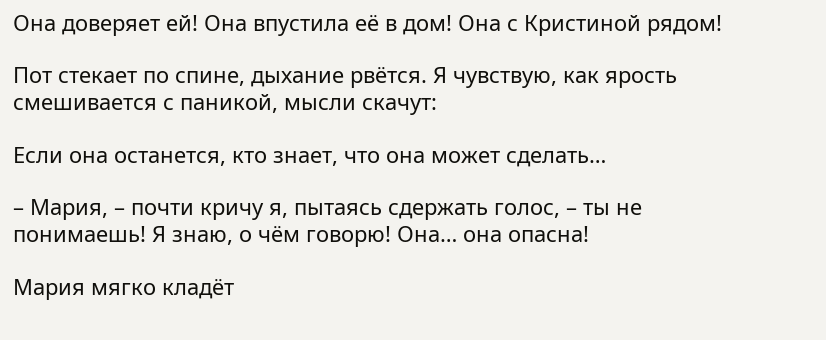Она доверяет ей! Она впустила её в дом! Она с Кристиной рядом!

Пот стекает по спине, дыхание рвётся. Я чувствую, как ярость смешивается с паникой, мысли скачут:

Если она останется, кто знает, что она может сделать…

– Мария, – почти кричу я, пытаясь сдержать голос, – ты не понимаешь! Я знаю, о чём говорю! Она… она опасна!

Мария мягко кладёт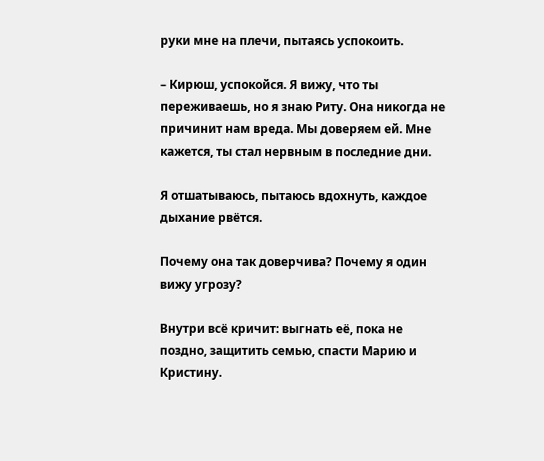руки мне на плечи, пытаясь успокоить.

– Кирюш, успокойся. Я вижу, что ты переживаешь, но я знаю Риту. Она никогда не причинит нам вреда. Мы доверяем ей. Мне кажется, ты стал нервным в последние дни.

Я отшатываюсь, пытаюсь вдохнуть, каждое дыхание рвётся.

Почему она так доверчива? Почему я один вижу угрозу?

Внутри всё кричит: выгнать её, пока не поздно, защитить семью, спасти Марию и Кристину.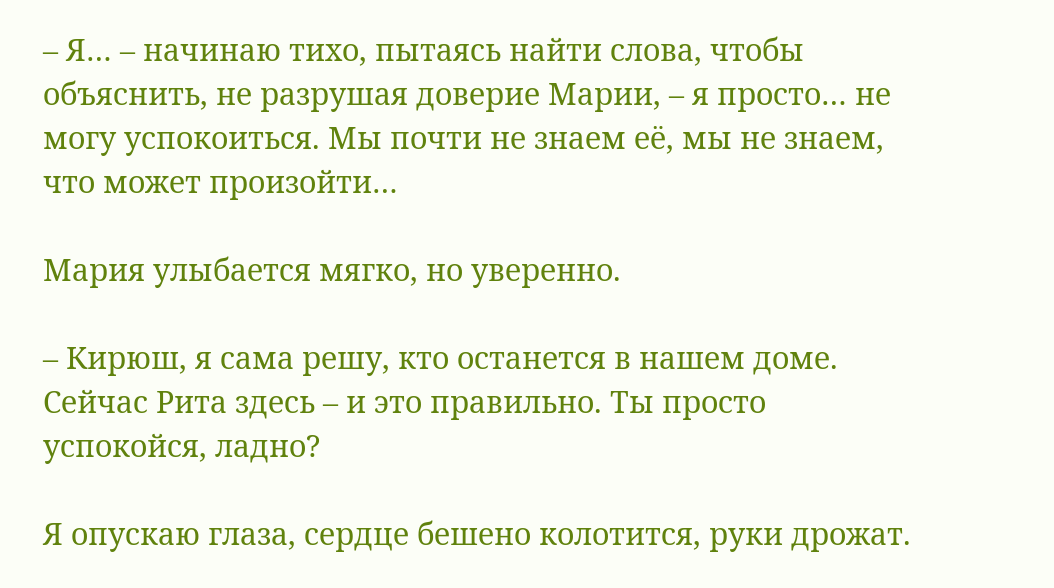– Я… – начинаю тихо, пытаясь найти слова, чтобы объяснить, не разрушая доверие Марии, – я просто… не могу успокоиться. Мы почти не знаем её, мы не знаем, что может произойти…

Мария улыбается мягко, но уверенно.

– Кирюш, я сама решу, кто останется в нашем доме. Сейчас Рита здесь – и это правильно. Ты просто успокойся, ладно?

Я опускаю глаза, сердце бешено колотится, руки дрожат.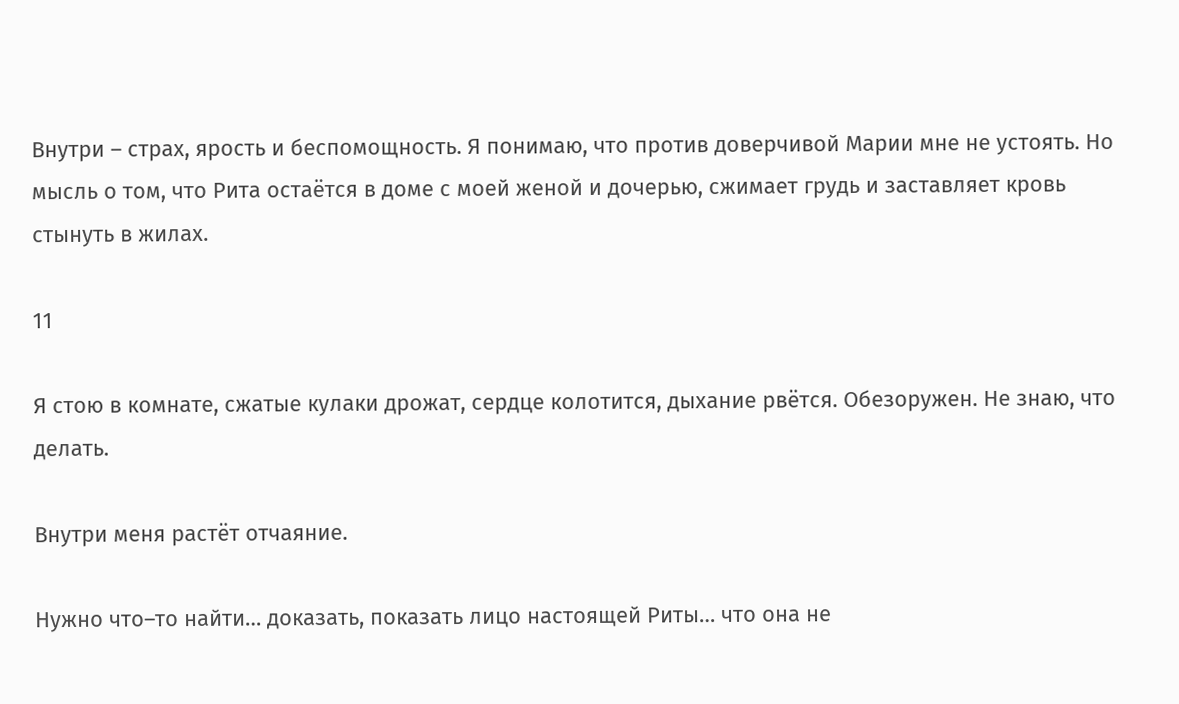Внутри – страх, ярость и беспомощность. Я понимаю, что против доверчивой Марии мне не устоять. Но мысль о том, что Рита остаётся в доме с моей женой и дочерью, сжимает грудь и заставляет кровь стынуть в жилах.

11

Я стою в комнате, сжатые кулаки дрожат, сердце колотится, дыхание рвётся. Обезоружен. Не знаю, что делать.

Внутри меня растёт отчаяние.

Нужно что–то найти… доказать, показать лицо настоящей Риты… что она не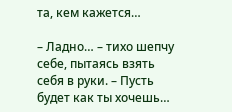та, кем кажется…

– Ладно… – тихо шепчу себе, пытаясь взять себя в руки. – Пусть будет как ты хочешь…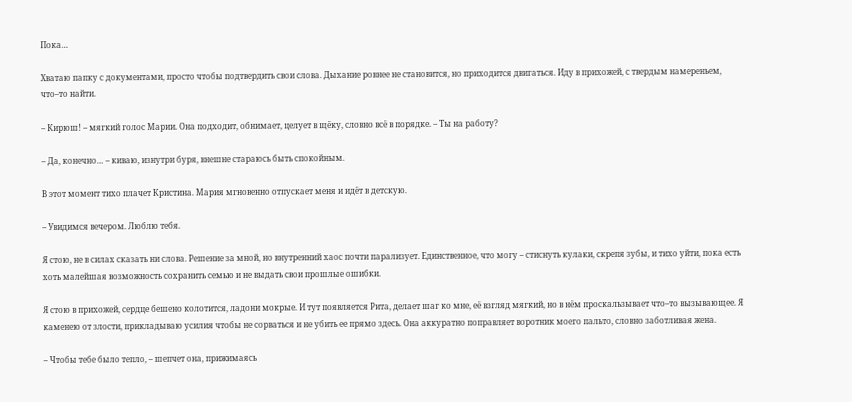Пока…

Хватаю папку с документами, просто чтобы подтвердить свои слова. Дыхание ровнее не становится, но приходится двигаться. Иду в прихожей, с твердым намереньем, что–то найти.

– Кирюш! – мягкий голос Марии. Она подходит, обнимает, целует в щёку, словно всё в порядке. – Ты на работу?

– Да, конечно… – киваю, изнутри буря, внешне стараюсь быть спокойным.

В этот момент тихо плачет Кристина. Мария мгновенно отпускает меня и идёт в детскую.

– Увидимся вечером. Люблю тебя.

Я стою, не в силах сказать ни слова. Решение за мной, но внутренний хаос почти парализует. Единственное, что могу – стиснуть кулаки, скрепя зубы, и тихо уйти, пока есть хоть малейшая возможность сохранить семью и не выдать свои прошлые ошибки.

Я стою в прихожей, сердце бешено колотится, ладони мокрые. И тут появляется Рита, делает шаг ко мне, её взгляд мягкий, но в нём проскальзывает что–то вызывающее. Я каменею от злости, прикладываю усилия чтобы не сорваться и не убить ее прямо здесь. Она аккуратно поправляет воротник моего пальто, словно заботливая жена.

– Чтобы тебе было тепло, – шепчет она, прижимаясь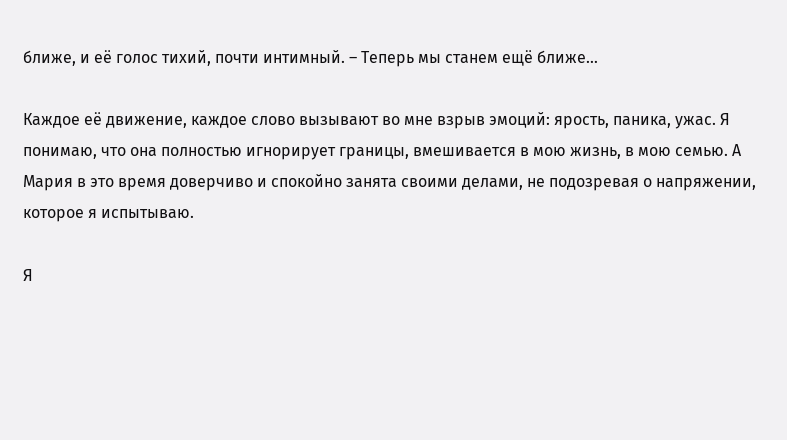ближе, и её голос тихий, почти интимный. – Теперь мы станем ещё ближе…

Каждое её движение, каждое слово вызывают во мне взрыв эмоций: ярость, паника, ужас. Я понимаю, что она полностью игнорирует границы, вмешивается в мою жизнь, в мою семью. А Мария в это время доверчиво и спокойно занята своими делами, не подозревая о напряжении, которое я испытываю.

Я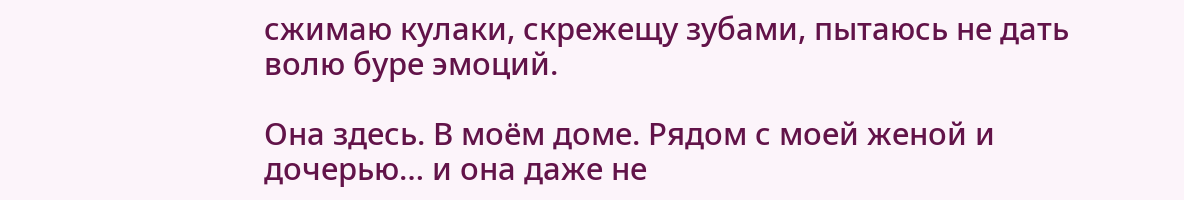сжимаю кулаки, скрежещу зубами, пытаюсь не дать волю буре эмоций.

Она здесь. В моём доме. Рядом с моей женой и дочерью… и она даже не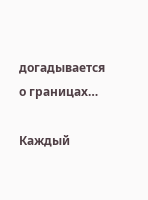догадывается о границах…

Каждый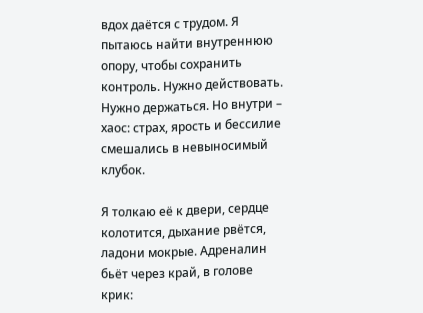вдох даётся с трудом. Я пытаюсь найти внутреннюю опору, чтобы сохранить контроль. Нужно действовать. Нужно держаться. Но внутри – хаос: страх, ярость и бессилие смешались в невыносимый клубок.

Я толкаю её к двери, сердце колотится, дыхание рвётся, ладони мокрые. Адреналин бьёт через край, в голове крик: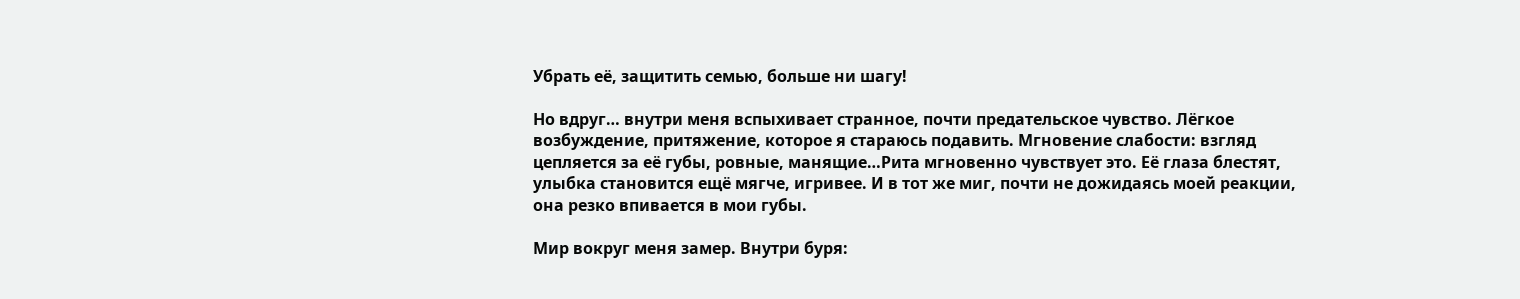Убрать её, защитить семью, больше ни шагу!

Но вдруг… внутри меня вспыхивает странное, почти предательское чувство. Лёгкое возбуждение, притяжение, которое я стараюсь подавить. Мгновение слабости: взгляд цепляется за её губы, ровные, манящие…Рита мгновенно чувствует это. Её глаза блестят, улыбка становится ещё мягче, игривее. И в тот же миг, почти не дожидаясь моей реакции, она резко впивается в мои губы.

Мир вокруг меня замер. Внутри буря: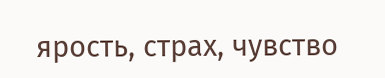ярость, страх, чувство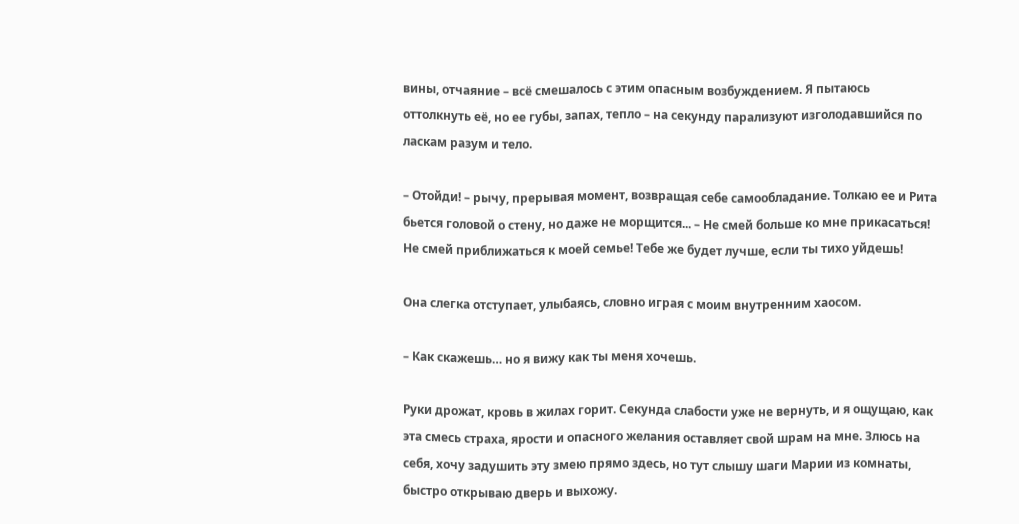вины, отчаяние – всё смешалось с этим опасным возбуждением. Я пытаюсь оттолкнуть её, но ее губы, запах, тепло – на секунду парализуют изголодавшийся по ласкам разум и тело.

– Отойди! – рычу, прерывая момент, возвращая себе самообладание. Толкаю ее и Рита бьется головой о стену, но даже не морщится... – Не смей больше ко мне прикасаться! Не смей приближаться к моей семье! Тебе же будет лучше, если ты тихо уйдешь!

Она слегка отступает, улыбаясь, словно играя с моим внутренним хаосом.

– Как скажешь… но я вижу как ты меня хочешь.

Руки дрожат, кровь в жилах горит. Секунда слабости уже не вернуть, и я ощущаю, как эта смесь страха, ярости и опасного желания оставляет свой шрам на мне. Злюсь на себя, хочу задушить эту змею прямо здесь, но тут слышу шаги Марии из комнаты, быстро открываю дверь и выхожу.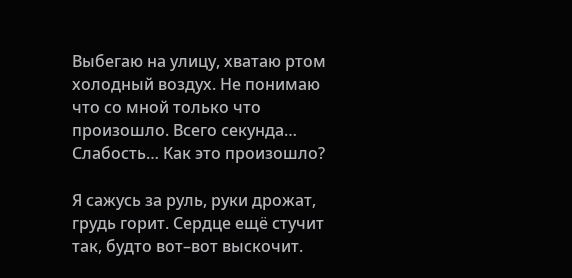Выбегаю на улицу, хватаю ртом холодный воздух. Не понимаю что со мной только что произошло. Всего секунда… Слабость… Как это произошло?

Я сажусь за руль, руки дрожат, грудь горит. Сердце ещё стучит так, будто вот–вот выскочит.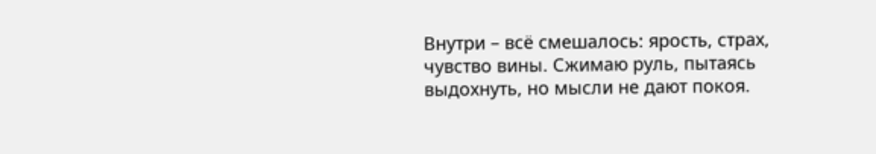Внутри – всё смешалось: ярость, страх, чувство вины. Сжимаю руль, пытаясь выдохнуть, но мысли не дают покоя.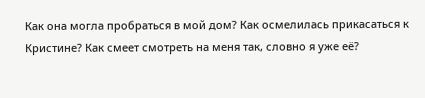Как она могла пробраться в мой дом? Как осмелилась прикасаться к Кристине? Как смеет смотреть на меня так, словно я уже её?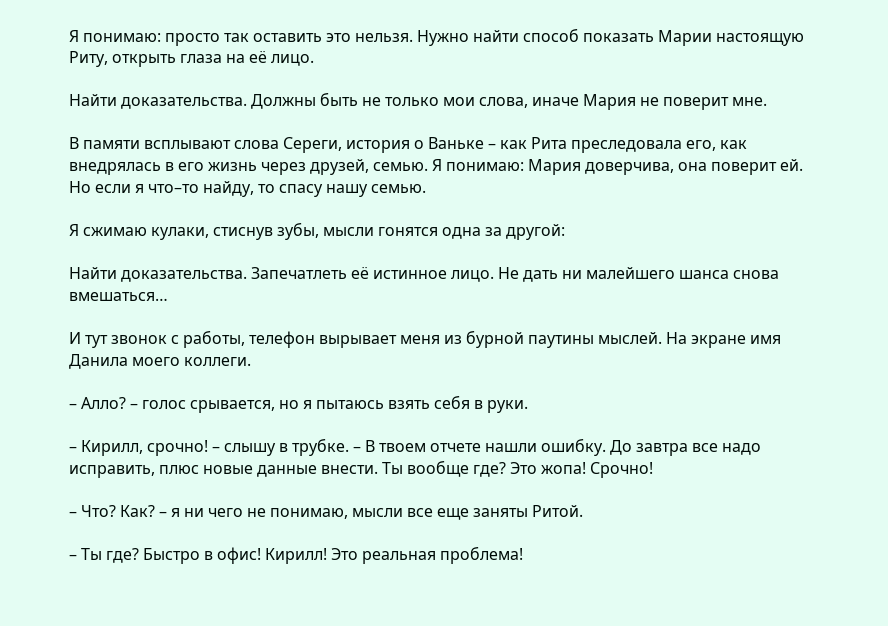Я понимаю: просто так оставить это нельзя. Нужно найти способ показать Марии настоящую Риту, открыть глаза на её лицо.

Найти доказательства. Должны быть не только мои слова, иначе Мария не поверит мне.

В памяти всплывают слова Сереги, история о Ваньке – как Рита преследовала его, как внедрялась в его жизнь через друзей, семью. Я понимаю: Мария доверчива, она поверит ей. Но если я что–то найду, то спасу нашу семью.

Я сжимаю кулаки, стиснув зубы, мысли гонятся одна за другой:

Найти доказательства. Запечатлеть её истинное лицо. Не дать ни малейшего шанса снова вмешаться…

И тут звонок с работы, телефон вырывает меня из бурной паутины мыслей. На экране имя Данила моего коллеги.

– Алло? – голос срывается, но я пытаюсь взять себя в руки.

– Кирилл, срочно! – слышу в трубке. – В твоем отчете нашли ошибку. До завтра все надо исправить, плюс новые данные внести. Ты вообще где? Это жопа! Срочно!

– Что? Как? – я ни чего не понимаю, мысли все еще заняты Ритой.

– Ты где? Быстро в офис! Кирилл! Это реальная проблема!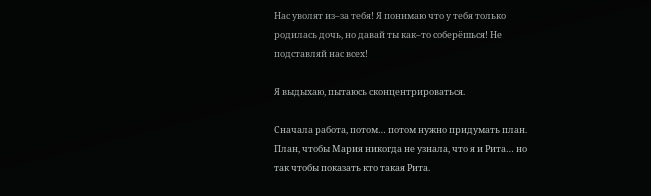Нас уволят из–за тебя! Я понимаю что у тебя только родилась дочь, но давай ты как–то соберёшься! Не подставляй нас всех!

Я выдыхаю, пытаюсь сконцентрироваться.

Сначала работа, потом… потом нужно придумать план. План, чтобы Мария никогда не узнала, что я и Рита… но так чтобы показать кто такая Рита.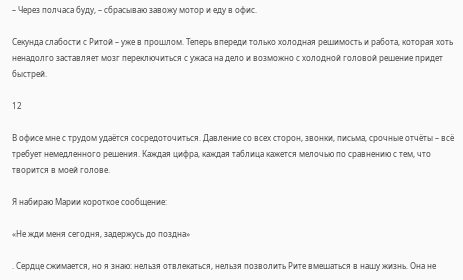– Через полчаса буду, – сбрасываю завожу мотор и еду в офис.

Секунда слабости с Ритой – уже в прошлом. Теперь впереди только холодная решимость и работа, которая хоть ненадолго заставляет мозг переключиться с ужаса на дело и возможно с холодной головой решение придет быстрей.

12

В офисе мне с трудом удаётся сосредоточиться. Давление со всех сторон, звонки, письма, срочные отчёты – всё требует немедленного решения. Каждая цифра, каждая таблица кажется мелочью по сравнению с тем, что творится в моей голове.

Я набираю Марии короткое сообщение:

«Не жди меня сегодня, задержусь до поздна»

. Сердце сжимается, но я знаю: нельзя отвлекаться, нельзя позволить Рите вмешаться в нашу жизнь. Она не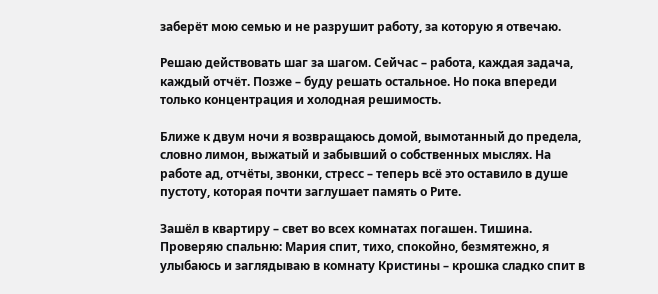заберёт мою семью и не разрушит работу, за которую я отвечаю.

Решаю действовать шаг за шагом. Сейчас – работа, каждая задача, каждый отчёт. Позже – буду решать остальное. Но пока впереди только концентрация и холодная решимость.

Ближе к двум ночи я возвращаюсь домой, вымотанный до предела, словно лимон, выжатый и забывший о собственных мыслях. На работе ад, отчёты, звонки, стресс – теперь всё это оставило в душе пустоту, которая почти заглушает память о Рите.

Зашёл в квартиру – свет во всех комнатах погашен. Тишина. Проверяю спальню: Мария спит, тихо, спокойно, безмятежно, я улыбаюсь и заглядываю в комнату Кристины – крошка сладко спит в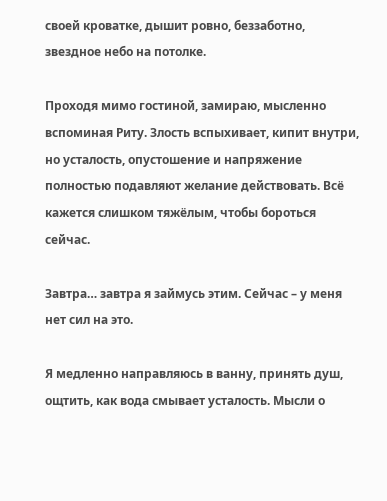своей кроватке, дышит ровно, беззаботно, звездное небо на потолке.

Проходя мимо гостиной, замираю, мысленно вспоминая Риту. Злость вспыхивает, кипит внутри, но усталость, опустошение и напряжение полностью подавляют желание действовать. Всё кажется слишком тяжёлым, чтобы бороться сейчас.

Завтра… завтра я займусь этим. Сейчас – у меня нет сил на это.

Я медленно направляюсь в ванну, принять душ, ощтить, как вода смывает усталость. Мысли о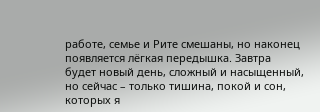работе, семье и Рите смешаны, но наконец появляется лёгкая передышка. Завтра будет новый день, сложный и насыщенный, но сейчас – только тишина, покой и сон, которых я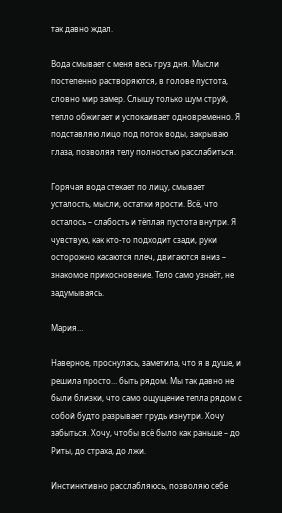так давно ждал.

Вода смывает с меня весь груз дня. Мысли постепенно растворяются, в голове пустота, словно мир замер. Слышу только шум струй, тепло обжигает и успокаивает одновременно. Я подставляю лицо под поток воды, закрываю глаза, позволяя телу полностью расслабиться.

Горячая вода стекает по лицу, смывает усталость, мысли, остатки ярости. Всё, что осталось – слабость и тёплая пустота внутри. Я чувствую, как кто-то подходит сзади, руки осторожно касаются плеч, двигаются вниз – знакомое прикосновение. Тело само узнаёт, не задумываясь.

Мария…

Наверное, проснулась, заметила, что я в душе, и решила просто… быть рядом. Мы так давно не были близки, что само ощущение тепла рядом с собой будто разрывает грудь изнутри. Хочу забыться. Хочу, чтобы всё было как раньше – до Риты, до страха, до лжи.

Инстинктивно расслабляюсь, позволяю себе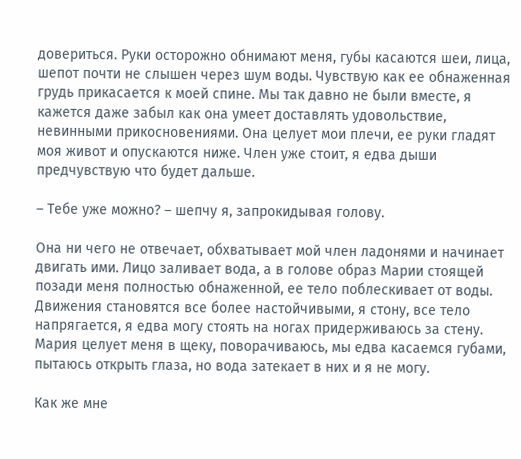довериться. Руки осторожно обнимают меня, губы касаются шеи, лица, шепот почти не слышен через шум воды. Чувствую как ее обнаженная грудь прикасается к моей спине. Мы так давно не были вместе, я кажется даже забыл как она умеет доставлять удовольствие, невинными прикосновениями. Она целует мои плечи, ее руки гладят моя живот и опускаются ниже. Член уже стоит, я едва дыши предчувствую что будет дальше.

– Тебе уже можно? – шепчу я, запрокидывая голову.

Она ни чего не отвечает, обхватывает мой член ладонями и начинает двигать ими. Лицо заливает вода, а в голове образ Марии стоящей позади меня полностью обнаженной, ее тело поблескивает от воды. Движения становятся все более настойчивыми, я стону, все тело напрягается, я едва могу стоять на ногах придерживаюсь за стену. Мария целует меня в щеку, поворачиваюсь, мы едва касаемся губами, пытаюсь открыть глаза, но вода затекает в них и я не могу.

Как же мне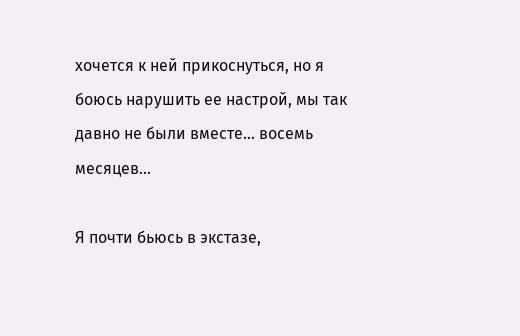хочется к ней прикоснуться, но я боюсь нарушить ее настрой, мы так давно не были вместе… восемь месяцев…

Я почти бьюсь в экстазе,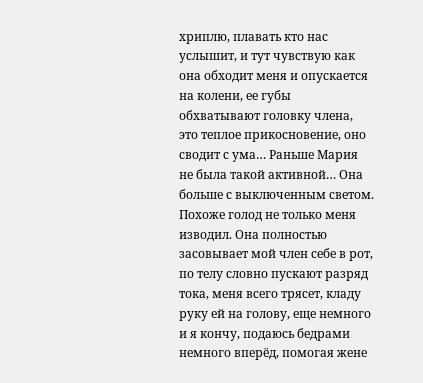хриплю, плавать кто нас услышит, и тут чувствую как она обходит меня и опускается на колени, ее губы обхватывают головку члена, это теплое прикосновение, оно сводит с ума… Раньше Мария не была такой активной… Она больше с выключенным светом. Похоже голод не только меня изводил. Она полностью засовывает мой член себе в рот, по телу словно пускают разряд тока, меня всего трясет, кладу руку ей на голову, еще немного и я кончу, подаюсь бедрами немного вперёд, помогая жене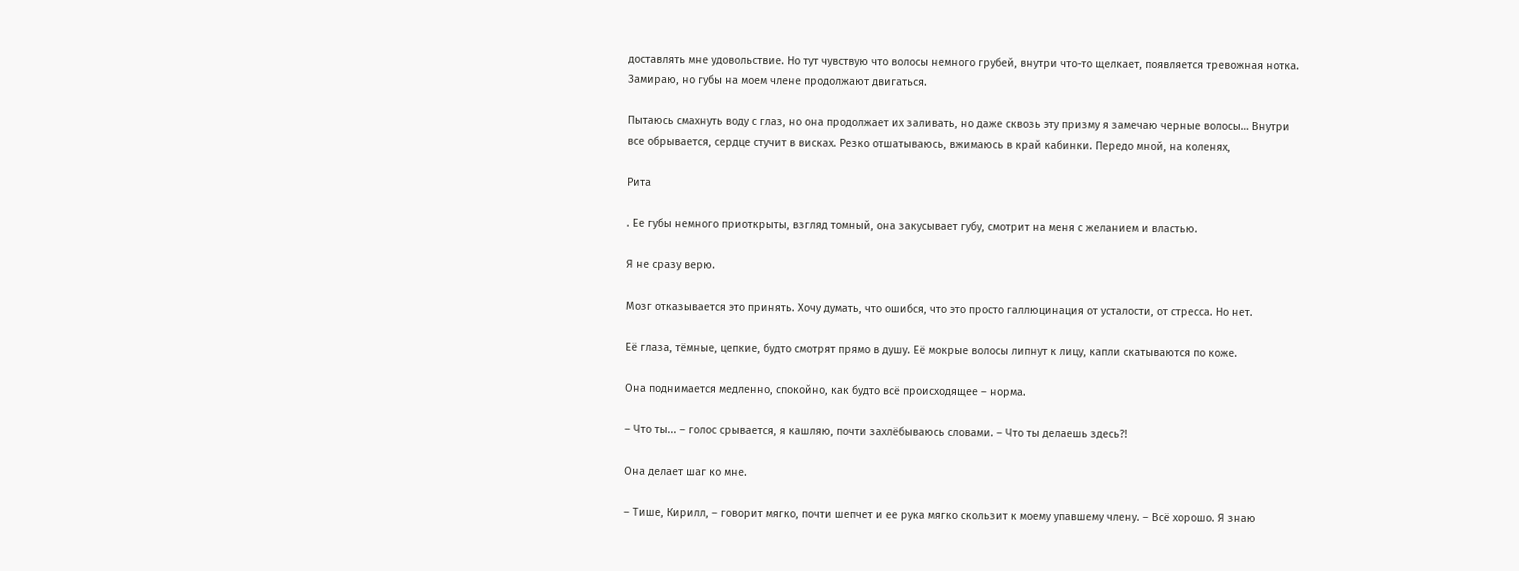доставлять мне удовольствие. Но тут чувствую что волосы немного грубей, внутри что-то щелкает, появляется тревожная нотка. Замираю, но губы на моем члене продолжают двигаться.

Пытаюсь смахнуть воду с глаз, но она продолжает их заливать, но даже сквозь эту призму я замечаю черные волосы… Внутри все обрывается, сердце стучит в висках. Резко отшатываюсь, вжимаюсь в край кабинки. Передо мной, на коленях,

Рита

. Ее губы немного приоткрыты, взгляд томный, она закусывает губу, смотрит на меня с желанием и властью.

Я не сразу верю.

Мозг отказывается это принять. Хочу думать, что ошибся, что это просто галлюцинация от усталости, от стресса. Но нет.

Её глаза, тёмные, цепкие, будто смотрят прямо в душу. Её мокрые волосы липнут к лицу, капли скатываются по коже.

Она поднимается медленно, спокойно, как будто всё происходящее – норма.

– Что ты... – голос срывается, я кашляю, почти захлёбываюсь словами. – Что ты делаешь здесь?!

Она делает шаг ко мне.

– Тише, Кирилл, – говорит мягко, почти шепчет и ее рука мягко скользит к моему упавшему члену. – Всё хорошо. Я знаю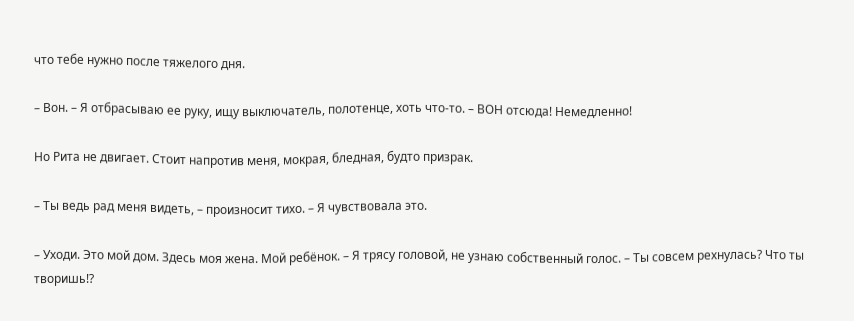что тебе нужно после тяжелого дня.

– Вон. – Я отбрасываю ее руку, ищу выключатель, полотенце, хоть что-то. – ВОН отсюда! Немедленно!

Но Рита не двигает. Стоит напротив меня, мокрая, бледная, будто призрак.

– Ты ведь рад меня видеть, – произносит тихо. – Я чувствовала это.

– Уходи. Это мой дом. Здесь моя жена. Мой ребёнок. – Я трясу головой, не узнаю собственный голос. – Ты совсем рехнулась? Что ты творишь!?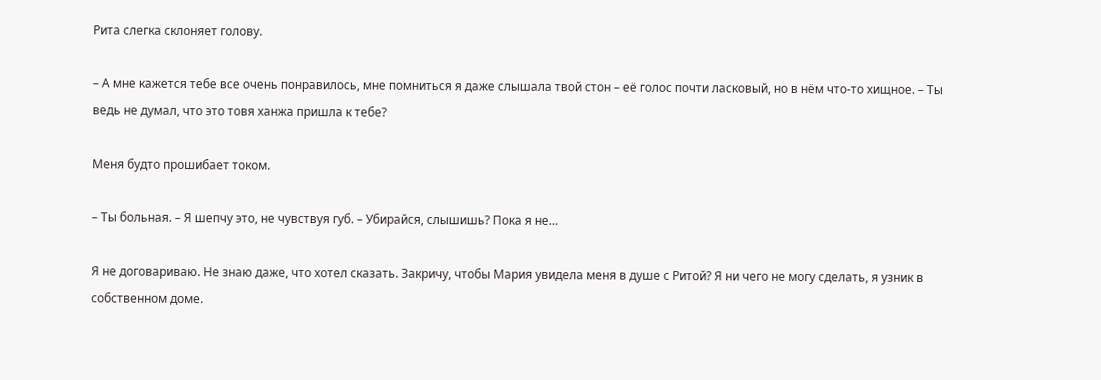Рита слегка склоняет голову.

– А мне кажется тебе все очень понравилось, мне помниться я даже слышала твой стон – её голос почти ласковый, но в нём что-то хищное. – Ты ведь не думал, что это товя ханжа пришла к тебе?

Меня будто прошибает током.

– Ты больная. – Я шепчу это, не чувствуя губ. – Убирайся, слышишь? Пока я не…

Я не договариваю. Не знаю даже, что хотел сказать. Закричу, чтобы Мария увидела меня в душе с Ритой? Я ни чего не могу сделать, я узник в собственном доме.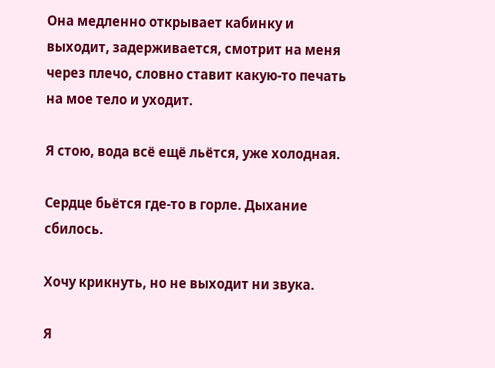Она медленно открывает кабинку и выходит, задерживается, смотрит на меня через плечо, словно ставит какую-то печать на мое тело и уходит.

Я стою, вода всё ещё льётся, уже холодная.

Сердце бьётся где-то в горле. Дыхание сбилось.

Хочу крикнуть, но не выходит ни звука.

Я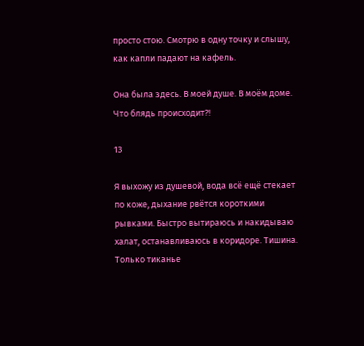просто стою. Смотрю в одну точку и слышу, как капли падают на кафель.

Она была здесь. В моей душе. В моём доме. Что блядь происходит?!

13

Я выхожу из душевой, вода всё ещё стекает по коже, дыхание рвётся короткими рывками. Быстро вытираюсь и накидываю халат, останавливаюсь в коридоре. Тишина. Только тиканье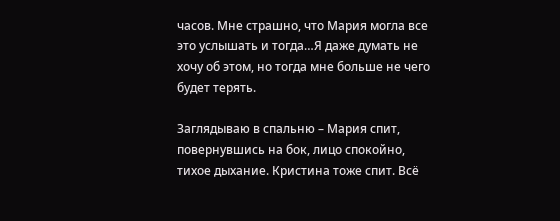часов. Мне страшно, что Мария могла все это услышать и тогда…Я даже думать не хочу об этом, но тогда мне больше не чего будет терять.

Заглядываю в спальню – Мария спит, повернувшись на бок, лицо спокойно, тихое дыхание. Кристина тоже спит. Всё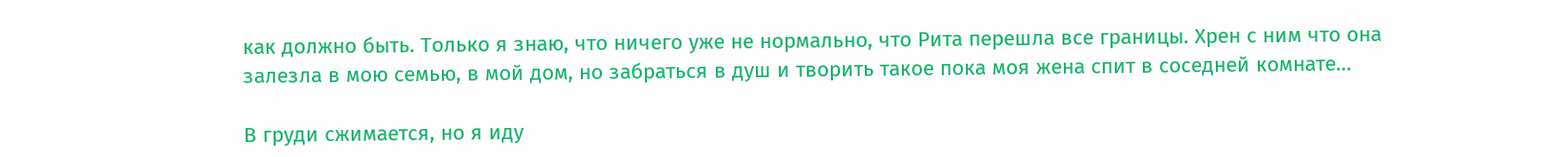как должно быть. Только я знаю, что ничего уже не нормально, что Рита перешла все границы. Хрен с ним что она залезла в мою семью, в мой дом, но забраться в душ и творить такое пока моя жена спит в соседней комнате…

В груди сжимается, но я иду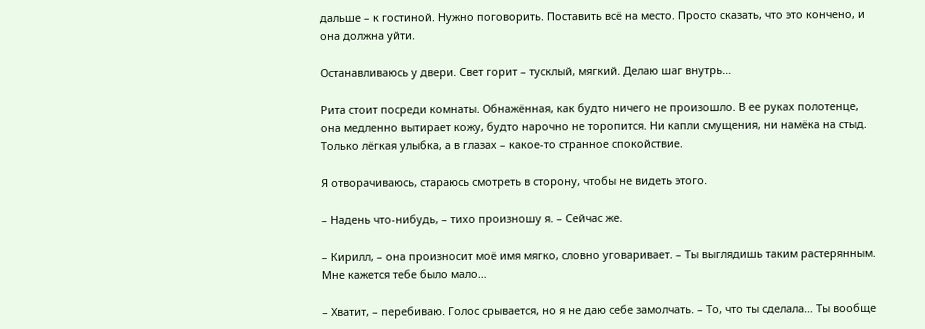дальше – к гостиной. Нужно поговорить. Поставить всё на место. Просто сказать, что это кончено, и она должна уйти.

Останавливаюсь у двери. Свет горит – тусклый, мягкий. Делаю шаг внутрь…

Рита стоит посреди комнаты. Обнажённая, как будто ничего не произошло. В ее руках полотенце, она медленно вытирает кожу, будто нарочно не торопится. Ни капли смущения, ни намёка на стыд. Только лёгкая улыбка, а в глазах – какое-то странное спокойствие.

Я отворачиваюсь, стараюсь смотреть в сторону, чтобы не видеть этого.

– Надень что-нибудь, – тихо произношу я. – Сейчас же.

– Кирилл, – она произносит моё имя мягко, словно уговаривает. – Ты выглядишь таким растерянным. Мне кажется тебе было мало…

– Хватит, – перебиваю. Голос срывается, но я не даю себе замолчать. – То, что ты сделала… Ты вообще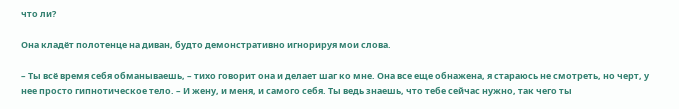что ли?

Она кладёт полотенце на диван, будто демонстративно игнорируя мои слова.

– Ты всё время себя обманываешь, – тихо говорит она и делает шаг ко мне. Она все еще обнажена, я стараюсь не смотреть, но черт, у нее просто гипнотическое тело. – И жену, и меня, и самого себя. Ты ведь знаешь, что тебе сейчас нужно, так чего ты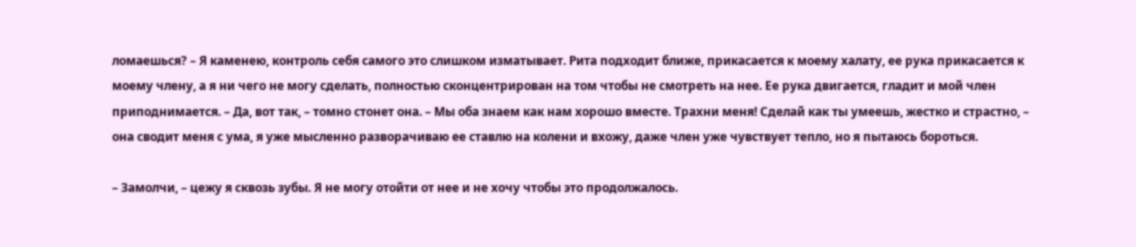ломаешься? – Я каменею, контроль себя самого это слишком изматывает. Рита подходит ближе, прикасается к моему халату, ее рука прикасается к моему члену, а я ни чего не могу сделать, полностью сконцентрирован на том чтобы не смотреть на нее. Ее рука двигается, гладит и мой член приподнимается. – Да, вот так, – томно стонет она. – Мы оба знаем как нам хорошо вместе. Трахни меня! Сделай как ты умеешь, жестко и страстно, – она сводит меня с ума, я уже мысленно разворачиваю ее ставлю на колени и вхожу, даже член уже чувствует тепло, но я пытаюсь бороться.

– Замолчи, – цежу я сквозь зубы. Я не могу отойти от нее и не хочу чтобы это продолжалось.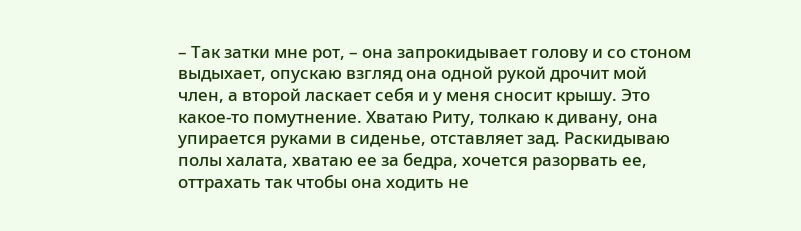– Так затки мне рот, – она запрокидывает голову и со стоном выдыхает, опускаю взгляд она одной рукой дрочит мой член, а второй ласкает себя и у меня сносит крышу. Это какое-то помутнение. Хватаю Риту, толкаю к дивану, она упирается руками в сиденье, отставляет зад. Раскидываю полы халата, хватаю ее за бедра, хочется разорвать ее, оттрахать так чтобы она ходить не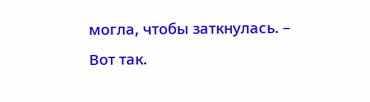могла, чтобы заткнулась. – Вот так.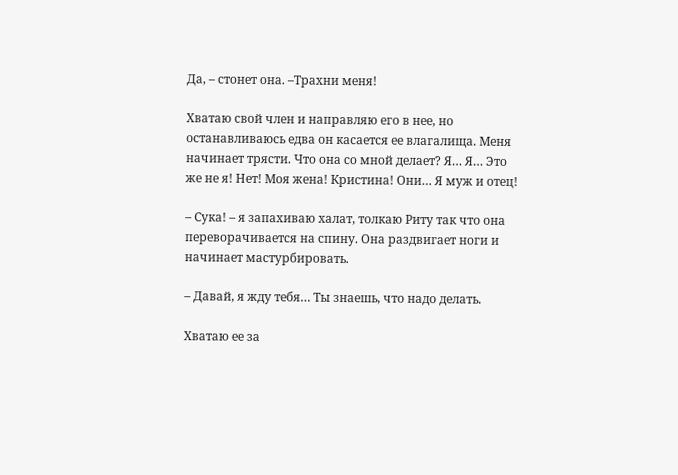Да, – стонет она. –Трахни меня!

Хватаю свой член и направляю его в нее, но останавливаюсь едва он касается ее влагалища. Меня начинает трясти. Что она со мной делает? Я… Я… Это же не я! Нет! Моя жена! Кристина! Они… Я муж и отец!

– Сука! – я запахиваю халат, толкаю Риту так что она переворачивается на спину. Она раздвигает ноги и начинает мастурбировать.

– Давай, я жду тебя… Ты знаешь, что надо делать.

Хватаю ее за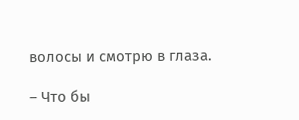волосы и смотрю в глаза.

– Что бы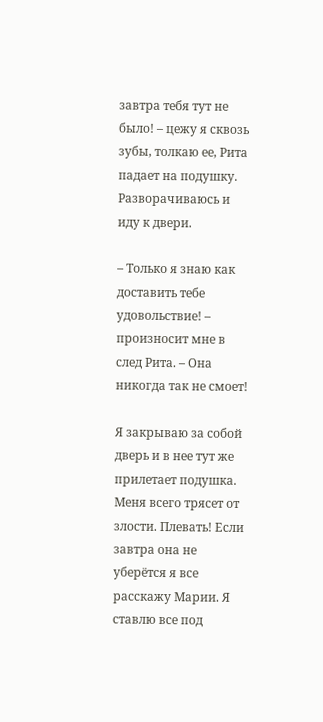завтра тебя тут не было! – цежу я сквозь зубы, толкаю ее, Рита падает на подушку. Разворачиваюсь и иду к двери.

– Только я знаю как доставить тебе удовольствие! – произносит мне в след Рита. – Она никогда так не смоет!

Я закрываю за собой дверь и в нее тут же прилетает подушка. Меня всего трясет от злости. Плевать! Если завтра она не уберётся я все расскажу Марии. Я ставлю все под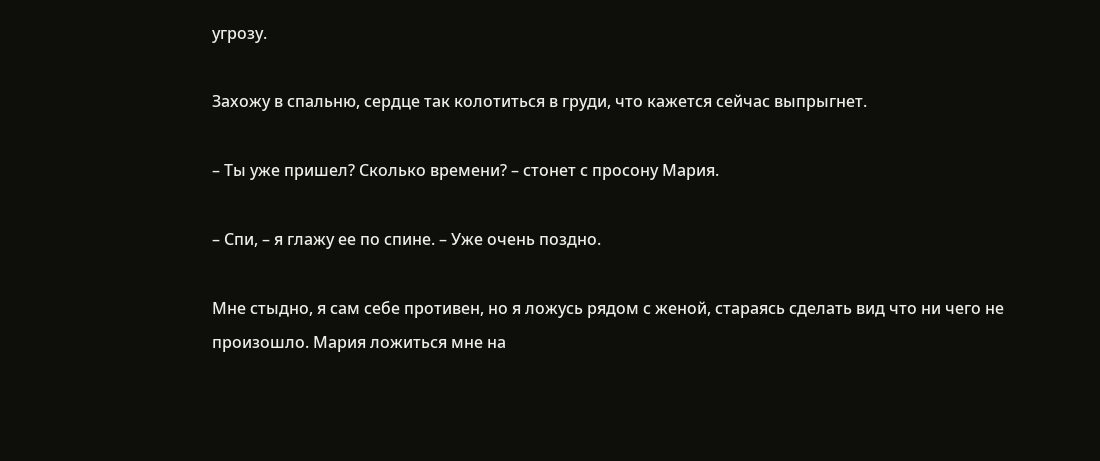угрозу.

Захожу в спальню, сердце так колотиться в груди, что кажется сейчас выпрыгнет.

– Ты уже пришел? Сколько времени? – стонет с просону Мария.

– Спи, – я глажу ее по спине. – Уже очень поздно.

Мне стыдно, я сам себе противен, но я ложусь рядом с женой, стараясь сделать вид что ни чего не произошло. Мария ложиться мне на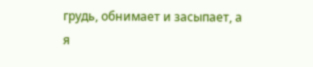грудь, обнимает и засыпает, а я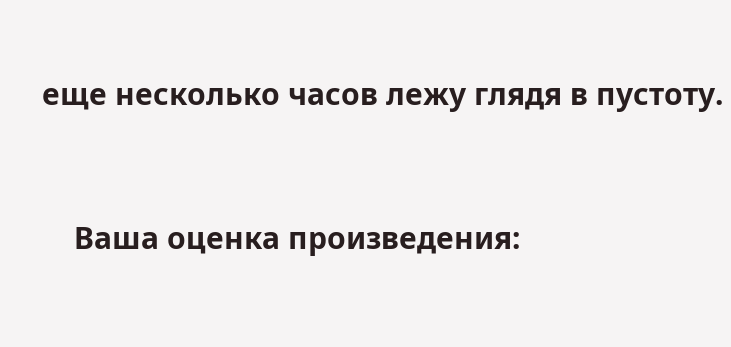еще несколько часов лежу глядя в пустоту.


    Ваша оценка произведения: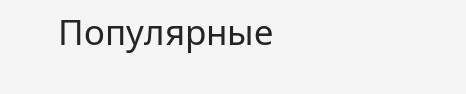Популярные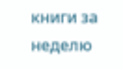книги за неделю